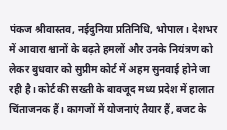पंकज श्रीवास्तव, नईदुनिया प्रतिनिधि, भोपाल। देशभर में आवारा श्वानों के बढ़ते हमलों और उनके नियंत्रण को लेकर बुधवार को सुप्रीम कोर्ट में अहम सुनवाई होने जा रही है। कोर्ट की सख्ती के बावजूद मध्य प्रदेश में हालात चिंताजनक हैं। कागजों में योजनाएं तैयार हैं, बजट के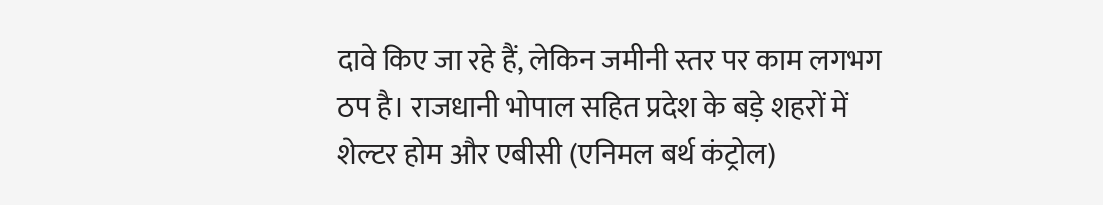दावे किए जा रहे हैं, लेकिन जमीनी स्तर पर काम लगभग ठप है। राजधानी भोपाल सहित प्रदेश के बड़े शहरों में शेल्टर होम और एबीसी (एनिमल बर्थ कंट्रोल)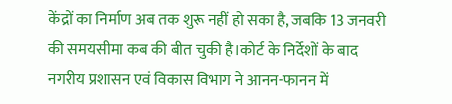केंद्रों का निर्माण अब तक शुरू नहीं हो सका है, जबकि 13 जनवरी की समयसीमा कब की बीत चुकी है।कोर्ट के निर्देशों के बाद नगरीय प्रशासन एवं विकास विभाग ने आनन-फानन में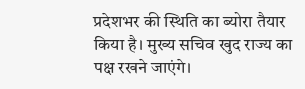प्रदेशभर की स्थिति का ब्योरा तैयार किया है। मुख्य सचिव खुद राज्य का पक्ष रखने जाएंगे।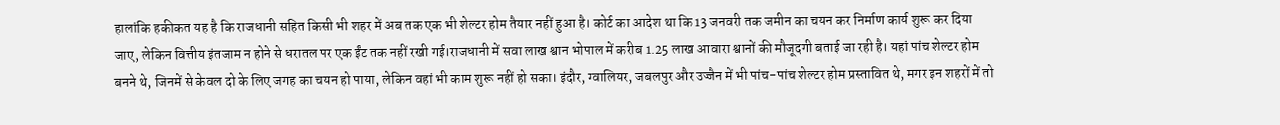हालांकि हकीकत यह है कि राजधानी सहित किसी भी शहर में अब तक एक भी शेल्टर होम तैयार नहीं हुआ है। कोर्ट का आदेश था कि 13 जनवरी तक जमीन का चयन कर निर्माण कार्य शुरू कर दिया जाए, लेकिन वित्तीय इंतजाम न होने से धरातल पर एक ईंट तक नहीं रखी गई।राजधानी में सवा लाख श्वान भोपाल में करीब 1.25 लाख आवारा श्वानों की मौजूदगी बताई जा रही है। यहां पांच शेल्टर होम बनने थे, जिनमें से केवल दो के लिए जगह का चयन हो पाया, लेकिन वहां भी काम शुरू नहीं हो सका। इंदौर, ग्वालियर, जबलपुर और उज्जैन में भी पांच-पांच शेल्टर होम प्रस्तावित थे, मगर इन शहरों में तो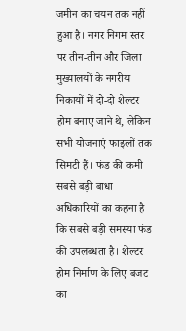जमीन का चयन तक नहीं हुआ है। नगर निगम स्तर पर तीन-तीन और जिला मुख्यालयों के नगरीय निकायों में दो-दो शेल्टर होम बनाए जाने थे, लेकिन सभी योजनाएं फाइलों तक सिमटी हैं। फंड की कमी सबसे बड़ी बाधा अधिकारियों का कहना है कि सबसे बड़ी समस्या फंड की उपलब्धता है। शेल्टर होम निर्माण के लिए बजट का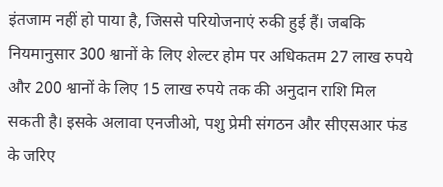इंतजाम नहीं हो पाया है, जिससे परियोजनाएं रुकी हुई हैं। जबकि नियमानुसार 300 श्वानों के लिए शेल्टर होम पर अधिकतम 27 लाख रुपये और 200 श्वानों के लिए 15 लाख रुपये तक की अनुदान राशि मिल सकती है। इसके अलावा एनजीओ, पशु प्रेमी संगठन और सीएसआर फंड के जरिए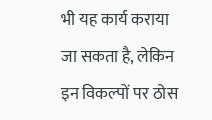भी यह कार्य कराया जा सकता है, लेकिन इन विकल्पों पर ठोस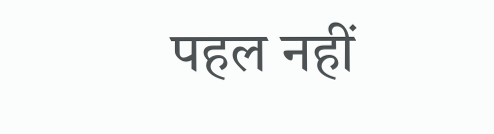पहल नहीं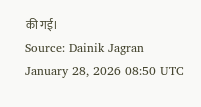की गई।
Source: Dainik Jagran January 28, 2026 08:50 UTC